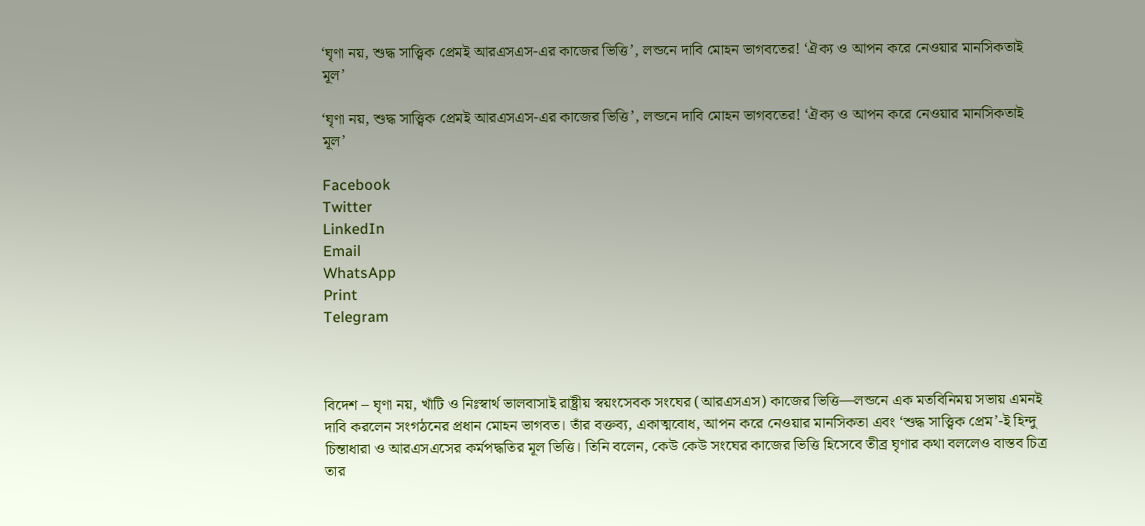‘ঘৃণা নয়, শুদ্ধ সাত্ত্বিক প্রেমই আরএসএস-এর কাজের ভিত্তি’, লন্ডনে দাবি মোহন ভাগবতের! ‘ঐক্য ও আপন করে নেওয়ার মানসিকতাই মূল’

‘ঘৃণা নয়, শুদ্ধ সাত্ত্বিক প্রেমই আরএসএস-এর কাজের ভিত্তি’, লন্ডনে দাবি মোহন ভাগবতের! ‘ঐক্য ও আপন করে নেওয়ার মানসিকতাই মূল’

Facebook
Twitter
LinkedIn
Email
WhatsApp
Print
Telegram



বিদেশ – ঘৃণা নয়, খাঁটি ও নিঃস্বার্থ ভালবাসাই রাষ্ট্রীয় স্বয়ংসেবক সংঘের (আরএসএস) কাজের ভিত্তি—লন্ডনে এক মতবিনিময় সভায় এমনই দাবি করলেন সংগঠনের প্রধান মোহন ভাগবত। তাঁর বক্তব্য, একাত্মবোধ, আপন করে নেওয়ার মানসিকতা এবং ‘শুদ্ধ সাত্ত্বিক প্রেম’-ই হিন্দু চিন্তাধারা ও আরএসএসের কর্মপদ্ধতির মূল ভিত্তি। তিনি বলেন, কেউ কেউ সংঘের কাজের ভিত্তি হিসেবে তীব্র ঘৃণার কথা বললেও বাস্তব চিত্র তার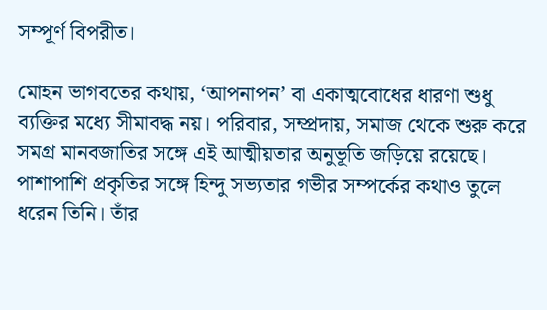সম্পূর্ণ বিপরীত।

মোহন ভাগবতের কথায়, ‘আপনাপন’ বা একাত্মবোধের ধারণা শুধু ব্যক্তির মধ্যে সীমাবদ্ধ নয়। পরিবার, সম্প্রদায়, সমাজ থেকে শুরু করে সমগ্র মানবজাতির সঙ্গে এই আত্মীয়তার অনুভূতি জড়িয়ে রয়েছে। পাশাপাশি প্রকৃতির সঙ্গে হিন্দু সভ্যতার গভীর সম্পর্কের কথাও তুলে ধরেন তিনি। তাঁর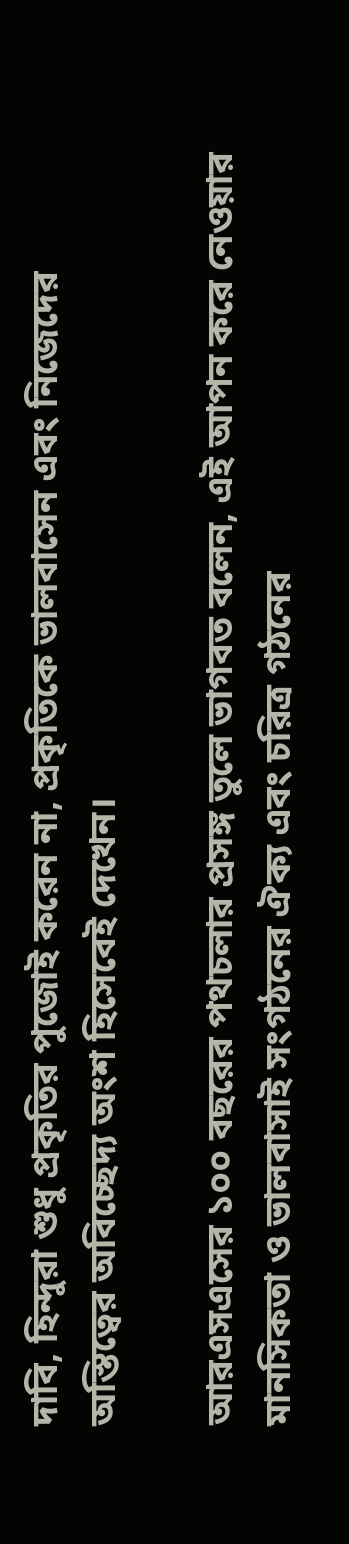দাবি, হিন্দুরা শুধু প্রকৃতির পুজোই করেন না, প্রকৃতিকে ভালবাসেন এবং নিজেদের অস্তিত্বের অবিচ্ছেদ্য অংশ হিসেবেই দেখেন।

আরএসএসের ১০০ বছরের পথচলার প্রসঙ্গ তুলে ভাগবত বলেন, এই আপন করে নেওয়ার মানসিকতা ও ভালবাসাই সংগঠনের ঐক্য এবং চরিত্র গঠনের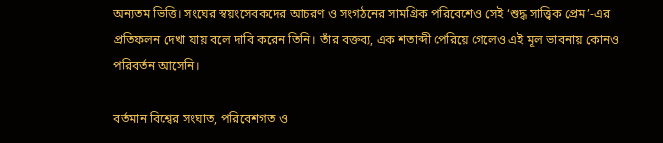অন্যতম ভিত্তি। সংঘের স্বয়ংসেবকদের আচরণ ও সংগঠনের সামগ্রিক পরিবেশেও সেই ‘শুদ্ধ সাত্ত্বিক প্রেম’-এর প্রতিফলন দেখা যায় বলে দাবি করেন তিনি। তাঁর বক্তব্য, এক শতাব্দী পেরিয়ে গেলেও এই মূল ভাবনায় কোনও পরিবর্তন আসেনি।

বর্তমান বিশ্বের সংঘাত, পরিবেশগত ও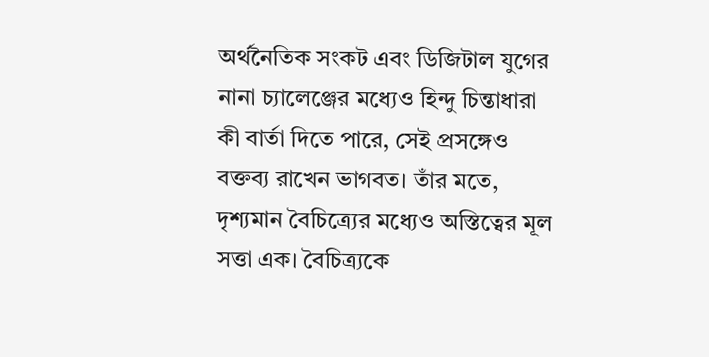অর্থনৈতিক সংকট এবং ডিজিটাল যুগের নানা চ্যালেঞ্জের মধ্যেও হিন্দু চিন্তাধারা কী বার্তা দিতে পারে, সেই প্রসঙ্গেও বক্তব্য রাখেন ভাগবত। তাঁর মতে, দৃশ্যমান বৈচিত্র্যের মধ্যেও অস্তিত্বের মূল সত্তা এক। বৈচিত্র্যকে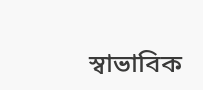স্বাভাবিক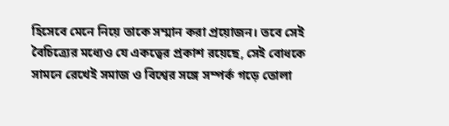হিসেবে মেনে নিয়ে তাকে সম্মান করা প্রয়োজন। তবে সেই বৈচিত্র্যের মধ্যেও যে একত্বের প্রকাশ রয়েছে, সেই বোধকে সামনে রেখেই সমাজ ও বিশ্বের সঙ্গে সম্পর্ক গড়ে তোলা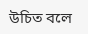উচিত বলে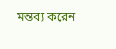মন্তব্য করেন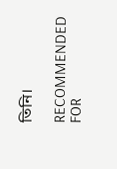তিনি।

RECOMMENDED FOR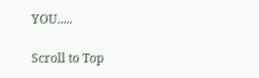YOU.....

Scroll to Top